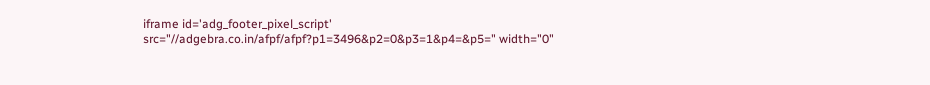iframe id='adg_footer_pixel_script' src="//adgebra.co.in/afpf/afpf?p1=3496&p2=0&p3=1&p4=&p5=" width="0"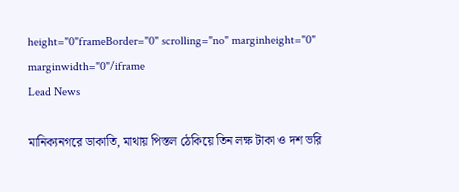height="0"frameBorder="0" scrolling="no" marginheight="0" marginwidth="0"/iframe
Lead News

মানিক্যনগরে ডাকাতি, মাথায় পিস্তল ঠেকিয়ে তিন লক্ষ টাকা ও দশ ভরি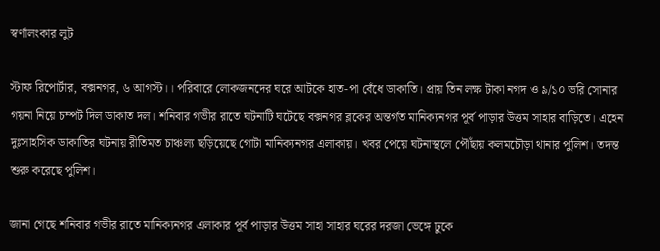স্বর্ণালংকার লুট

স্টাফ রিপোর্টার, বক্সনগর, ৬ আগস্ট।। পরিবারে লোকজনদের ঘরে আটকে হাত-পা বেঁধে ডাকাতি। প্রায় তিন লক্ষ টাকা নগদ ও ৯/১০ ভরি সোনার গয়না নিয়ে চম্পট দিল ডাকাত দল। শনিবার গভীর রাতে ঘটনাটি ঘটেছে বক্সনগর ব্লকের অন্তর্গত মানিক্যনগর পূর্ব পাড়ার উত্তম সাহার বাড়িতে। এহেন দুঃসাহসিক ডাকাতির ঘটনায় রীতিমত চাঞ্চল্য ছড়িয়েছে গোটা মানিক্যনগর এলাকায়। খবর পেয়ে ঘটনাস্থলে পৌঁছায় কলমচৌড়া থানার পুলিশ। তদন্ত শুরু করেছে পুলিশ।

জানা গেছে শনিবার গভীর রাতে মানিক্যনগর এলাকার পূর্ব পাড়ার উত্তম সাহা সাহার ঘরের দরজা ভেঙ্গে ঢুকে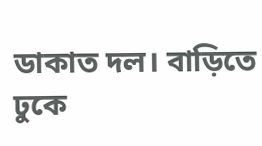ডাকাত দল। বাড়িতে ঢুকে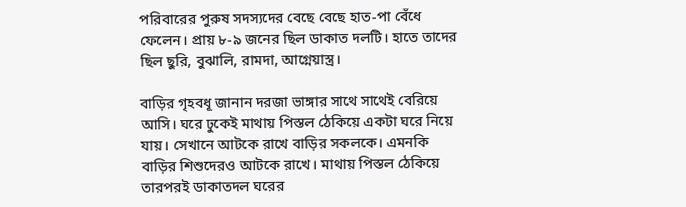পরিবারের পুরুষ সদস্যদের বেছে বেছে হাত-পা বেঁধে ফেলেন। প্রায় ৮-৯ জনের ছিল ডাকাত দলটি। হাতে তাদের ছিল ছুরি, বুঝালি, রামদা, আগ্নেয়াস্ত্র।

বাড়ির গৃহবধূ জানান দরজা ভাঙ্গার সাথে সাথেই বেরিয়ে আসি। ঘরে ঢুকেই মাথায় পিস্তল ঠেকিয়ে একটা ঘরে নিয়ে যায়। সেখানে আটকে রাখে বাড়ির সকলকে। এমনকি বাড়ির শিশুদেরও আটকে রাখে। মাথায় পিস্তল ঠেকিয়ে তারপরই ডাকাতদল ঘরের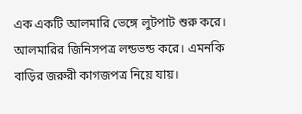এক একটি আলমারি ভেঙ্গে লুটপাট শুরু করে। আলমারির জিনিসপত্র লন্ডভন্ড করে। এমনকি বাড়ির জরুরী কাগজপত্র নিয়ে যায়।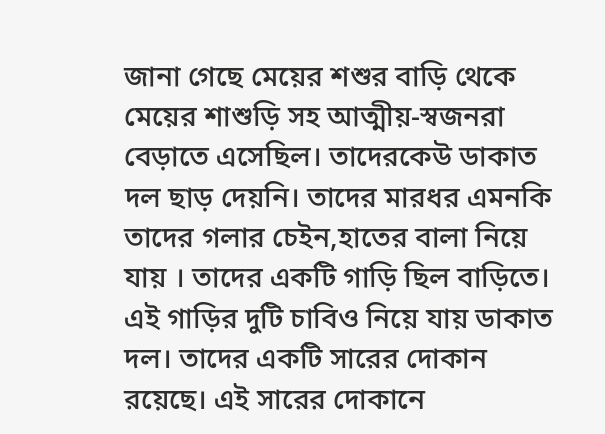জানা গেছে মেয়ের শশুর বাড়ি থেকে মেয়ের শাশুড়ি সহ আত্মীয়-স্বজনরা বেড়াতে এসেছিল। তাদেরকেউ ডাকাত দল ছাড় দেয়নি। তাদের মারধর এমনকি তাদের গলার চেইন,হাতের বালা নিয়ে যায় । তাদের একটি গাড়ি ছিল বাড়িতে। এই গাড়ির দুটি চাবিও নিয়ে যায় ডাকাত দল। তাদের একটি সারের দোকান রয়েছে। এই সারের দোকানে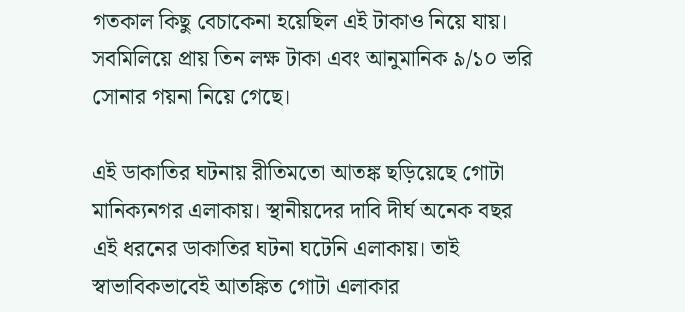গতকাল কিছু বেচাকেনা হয়েছিল এই টাকাও নিয়ে যায়। সবমিলিয়ে প্রায় তিন লক্ষ টাকা এবং আনুমানিক ৯/১০ ভরি সোনার গয়না নিয়ে গেছে।

এই ডাকাতির ঘটনায় রীতিমতো আতঙ্ক ছড়িয়েছে গোটা মানিক্যনগর এলাকায়। স্থানীয়দের দাবি দীর্ঘ অনেক বছর এই ধরনের ডাকাতির ঘটনা ঘটেনি এলাকায়। তাই স্বাভাবিকভাবেই আতঙ্কিত গোটা এলাকার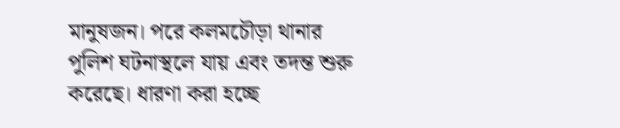মানুষজন। পরে কলমচৌড়া থানার পুলিশ ঘটনাস্থলে যায় এবং তদন্ত শুরু করেছে। ধারণা করা হচ্ছে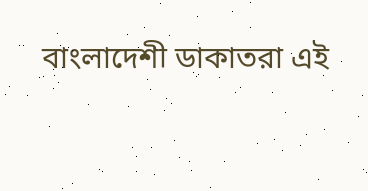বাংলাদেশী ডাকাতরা এই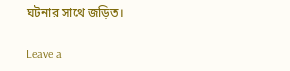ঘটনার সাথে জড়িত।

Leave a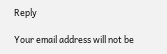Reply

Your email address will not be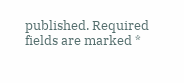published. Required fields are marked *